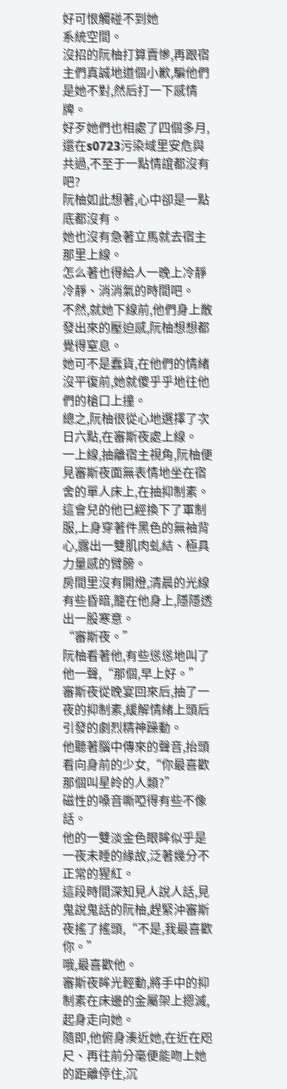好可恨觸碰不到她
系統空間。
沒招的阮柚打算賣慘,再跟宿主們真誠地道個小歉,騙他們是她不對,然后打一下感情牌。
好歹她們也相處了四個多月,還在s0723污染域里安危與共過,不至于一點情誼都沒有吧?
阮柚如此想著,心中卻是一點底都沒有。
她也沒有急著立馬就去宿主那里上線。
怎么著也得給人一晚上冷靜冷靜、消消氣的時間吧。
不然,就她下線前,他們身上散發出來的壓迫感,阮柚想想都覺得窒息。
她可不是蠢貨,在他們的情緒沒平復前,她就傻乎乎地往他們的槍口上撞。
總之,阮柚很從心地選擇了次日六點,在審斯夜處上線。
一上線,抽離宿主視角,阮柚便見審斯夜面無表情地坐在宿舍的單人床上,在抽抑制素。
這會兒的他已經換下了軍制服,上身穿著件黑色的無袖背心,露出一雙肌肉虬結、極具力量感的臂膀。
房間里沒有開燈,清晨的光線有些昏暗,籠在他身上,隱隱透出一股寒意。
“審斯夜。”
阮柚看著他,有些慫慫地叫了他一聲,“那個,早上好。”
審斯夜從晚宴回來后,抽了一夜的抑制素,緩解情緒上頭后引發的劇烈精神躁動。
他聽著腦中傳來的聲音,抬頭看向身前的少女,“你最喜歡那個叫星皊的人類?”
磁性的嗓音嘶啞得有些不像話。
他的一雙淡金色眼眸似乎是一夜未睡的緣故,泛著幾分不正常的猩紅。
這段時間深知見人說人話,見鬼說鬼話的阮柚,趕緊沖審斯夜搖了搖頭,“不是,我最喜歡你。”
哦,最喜歡他。
審斯夜眸光輕動,將手中的抑制素在床邊的金屬架上摁滅,起身走向她。
隨即,他俯身湊近她,在近在咫尺、再往前分毫便能吻上她的距離停住,沉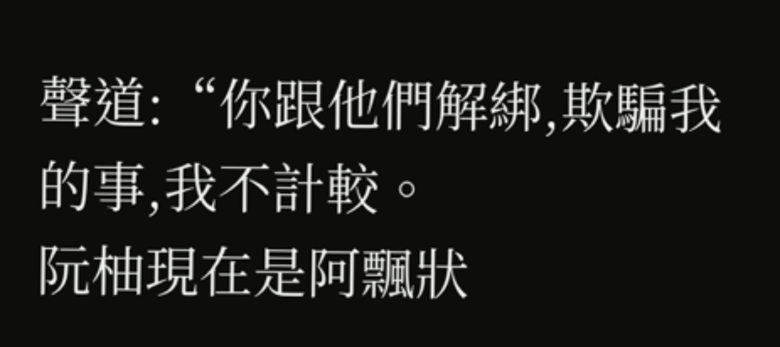聲道:“你跟他們解綁,欺騙我的事,我不計較。
阮柚現在是阿飄狀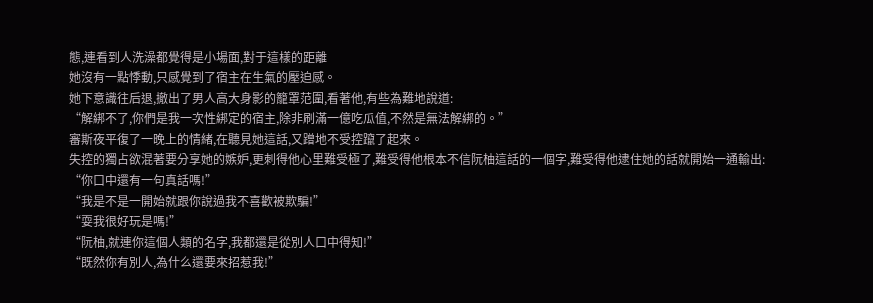態,連看到人洗澡都覺得是小場面,對于這樣的距離
她沒有一點悸動,只感覺到了宿主在生氣的壓迫感。
她下意識往后退,撤出了男人高大身影的籠罩范圍,看著他,有些為難地說道:
“解綁不了,你們是我一次性綁定的宿主,除非刷滿一億吃瓜值,不然是無法解綁的。”
審斯夜平復了一晚上的情緒,在聽見她這話,又蹭地不受控躥了起來。
失控的獨占欲混著要分享她的嫉妒,更刺得他心里難受極了,難受得他根本不信阮柚這話的一個字,難受得他逮住她的話就開始一通輸出:
“你口中還有一句真話嗎!”
“我是不是一開始就跟你說過我不喜歡被欺騙!”
“耍我很好玩是嗎!”
“阮柚,就連你這個人類的名字,我都還是從別人口中得知!”
“既然你有別人,為什么還要來招惹我!”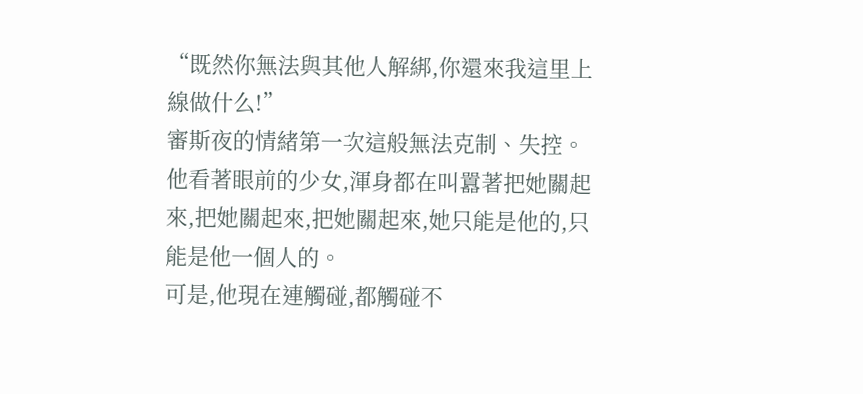“既然你無法與其他人解綁,你還來我這里上線做什么!”
審斯夜的情緒第一次這般無法克制、失控。
他看著眼前的少女,渾身都在叫囂著把她關起來,把她關起來,把她關起來,她只能是他的,只能是他一個人的。
可是,他現在連觸碰,都觸碰不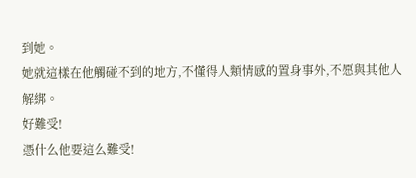到她。
她就這樣在他觸碰不到的地方,不懂得人類情感的置身事外,不愿與其他人解綁。
好難受!
憑什么他要這么難受!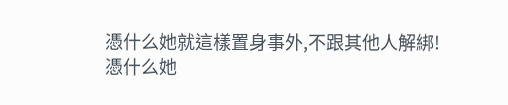憑什么她就這樣置身事外,不跟其他人解綁!
憑什么她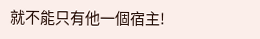就不能只有他一個宿主!